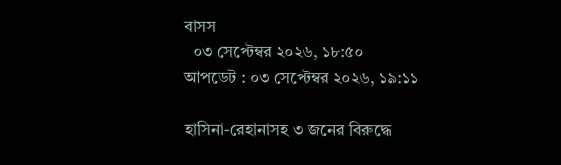বাসস
  ০৩ সেপ্টেম্বর ২০২৬, ১৮:৫০
আপডেট : ০৩ সেপ্টেম্বর ২০২৬, ১৯:১১

হাসিনা-রেহানাসহ ৩ জনের বিরুদ্ধে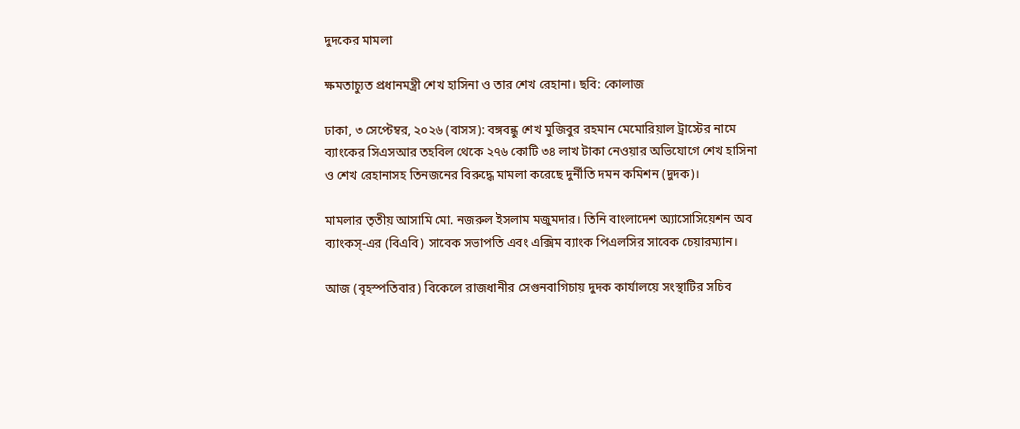দুদকের মামলা

ক্ষমতাচ্যুত প্রধানমন্ত্রী শেখ হাসিনা ও তার শেখ রেহানা। ছবি: কোলাজ

ঢাকা, ৩ সেপ্টেম্বর, ২০২৬ (বাসস): বঙ্গবন্ধু শেখ মুজিবুর রহমান মেমোরিয়াল ট্রাস্টের নামে ব্যাংকের সিএসআর তহবিল থেকে ২৭৬ কোটি ৩৪ লাখ টাকা নেওয়ার অভিযোগে শেখ হাসিনা ও শেখ রেহানাসহ তিনজনের বিরুদ্ধে মামলা করেছে দুর্নীতি দমন কমিশন (দুদক)।

মামলার তৃতীয় আসামি মো. নজরুল ইসলাম মজুমদার। তিনি বাংলাদেশ অ্যাসোসিয়েশন অব ব্যাংকস্-এর (বিএবি) সাবেক সভাপতি এবং এক্সিম ব্যাংক পিএলসির সাবেক চেয়ারম্যান।

আজ (বৃহস্পতিবার) বিকেলে রাজধানীর সেগুনবাগিচায় দুদক কার্যালয়ে সংস্থাটির সচিব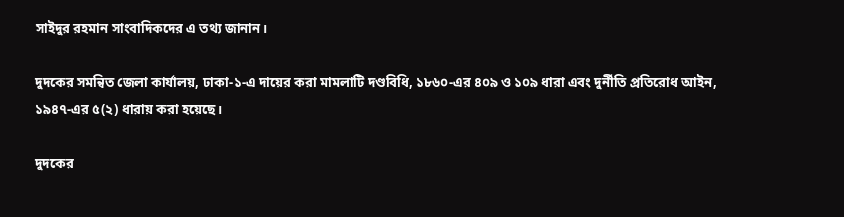সাইদুর রহমান সাংবাদিকদের এ তথ্য জানান।

দুদকের সমন্বিত জেলা কার্যালয়, ঢাকা-১-এ দায়ের করা মামলাটি দণ্ডবিধি, ১৮৬০-এর ৪০৯ ও ১০৯ ধারা এবং দুর্নীতি প্রতিরোধ আইন, ১৯৪৭-এর ৫(২) ধারায় করা হয়েছে।

দুদকের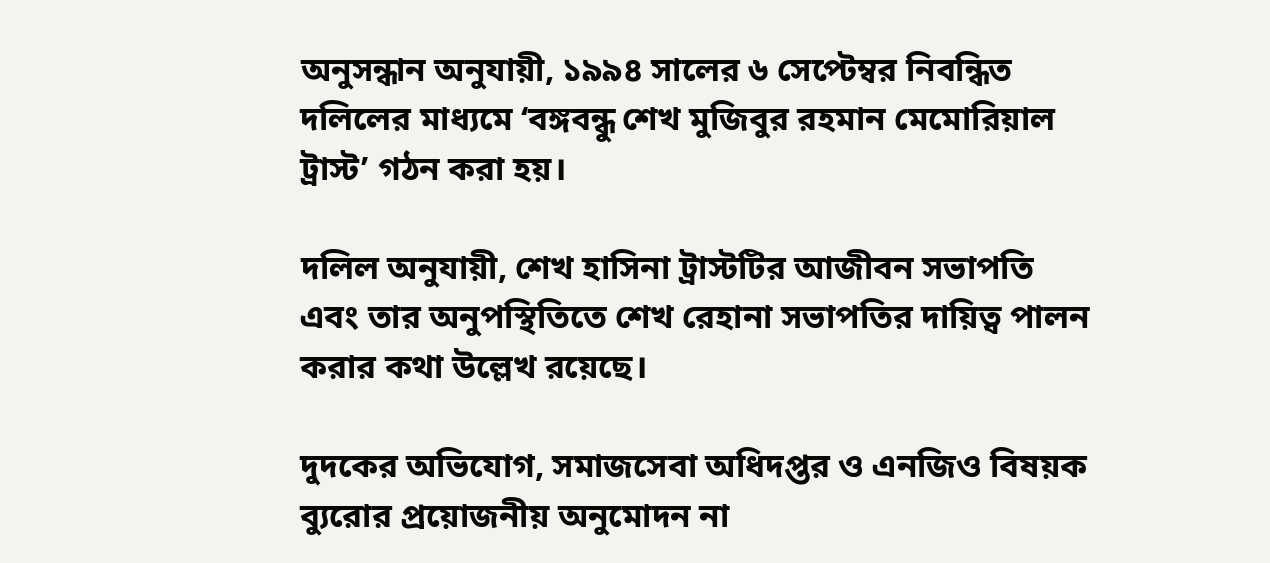অনুসন্ধান অনুযায়ী, ১৯৯৪ সালের ৬ সেপ্টেম্বর নিবন্ধিত দলিলের মাধ্যমে ‘বঙ্গবন্ধু শেখ মুজিবুর রহমান মেমোরিয়াল ট্রাস্ট’ গঠন করা হয়।

দলিল অনুযায়ী, শেখ হাসিনা ট্রাস্টটির আজীবন সভাপতি এবং তার অনুপস্থিতিতে শেখ রেহানা সভাপতির দায়িত্ব পালন করার কথা উল্লেখ রয়েছে।

দুদকের অভিযোগ, সমাজসেবা অধিদপ্তর ও এনজিও বিষয়ক ব্যুরোর প্রয়োজনীয় অনুমোদন না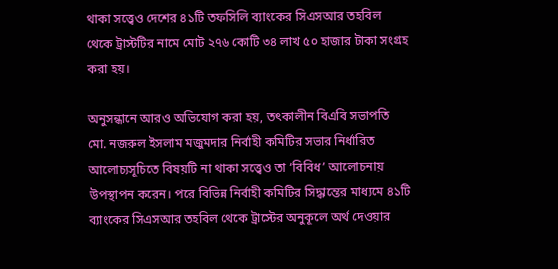থাকা সত্ত্বেও দেশের ৪১টি তফসিলি ব্যাংকের সিএসআর তহবিল থেকে ট্রাস্টটির নামে মোট ২৭৬ কোটি ৩৪ লাখ ৫০ হাজার টাকা সংগ্রহ করা হয়।

অনুসন্ধানে আরও অভিযোগ করা হয়, তৎকালীন বিএবি সভাপতি মো. নজরুল ইসলাম মজুমদার নির্বাহী কমিটির সভার নির্ধারিত আলোচ্যসূচিতে বিষয়টি না থাকা সত্ত্বেও তা ‘বিবিধ’ আলোচনায় উপস্থাপন করেন। পরে বিভিন্ন নির্বাহী কমিটির সিদ্ধান্তের মাধ্যমে ৪১টি ব্যাংকের সিএসআর তহবিল থেকে ট্রাস্টের অনুকূলে অর্থ দেওয়ার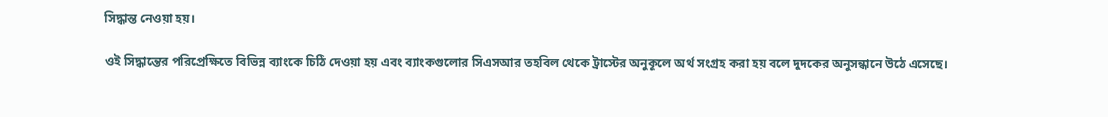সিদ্ধান্ত নেওয়া হয়।

ওই সিদ্ধান্তের পরিপ্রেক্ষিতে বিভিন্ন ব্যাংকে চিঠি দেওয়া হয় এবং ব্যাংকগুলোর সিএসআর তহবিল থেকে ট্রাস্টের অনুকূলে অর্থ সংগ্রহ করা হয় বলে দুদকের অনুসন্ধানে উঠে এসেছে।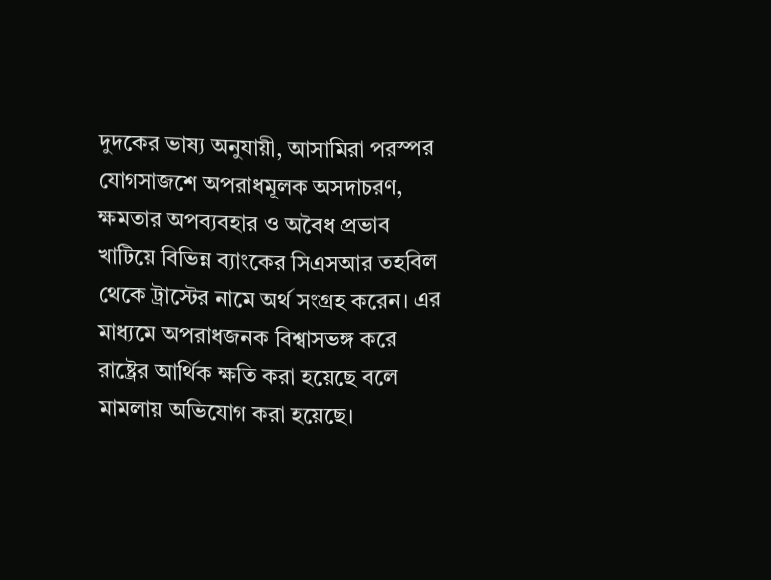দুদকের ভাষ্য অনুযায়ী, আসামিরা পরস্পর যোগসাজশে অপরাধমূলক অসদাচরণ, ক্ষমতার অপব্যবহার ও অবৈধ প্রভাব খাটিয়ে বিভিন্ন ব্যাংকের সিএসআর তহবিল থেকে ট্রাস্টের নামে অর্থ সংগ্রহ করেন। এর মাধ্যমে অপরাধজনক বিশ্বাসভঙ্গ করে রাষ্ট্রের আর্থিক ক্ষতি করা হয়েছে বলে মামলায় অভিযোগ করা হয়েছে।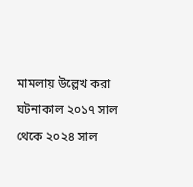মামলায় উল্লেখ করা ঘটনাকাল ২০১৭ সাল থেকে ২০২৪ সাল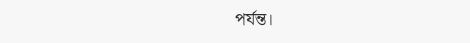পর্যন্ত।